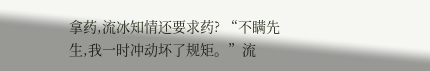拿药,流冰知情还要求药? “不瞒先生,我一时冲动坏了规矩。”流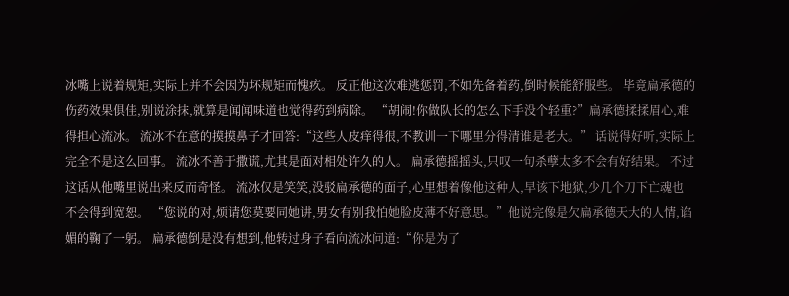冰嘴上说着规矩,实际上并不会因为坏规矩而愧疚。 反正他这次难逃惩罚,不如先备着药,倒时候能舒服些。 毕竟扁承德的伤药效果俱佳,别说涂抹,就算是闻闻味道也觉得药到病除。 “胡闹!你做队长的怎么下手没个轻重?”扁承德揉揉眉心,难得担心流冰。 流冰不在意的摸摸鼻子才回答:“这些人皮痒得很,不教训一下哪里分得清谁是老大。” 话说得好听,实际上完全不是这么回事。 流冰不善于撒谎,尤其是面对相处许久的人。 扁承德摇摇头,只叹一句杀孽太多不会有好结果。 不过这话从他嘴里说出来反而奇怪。 流冰仅是笑笑,没驳扁承德的面子,心里想着像他这种人,早该下地狱,少几个刀下亡魂也不会得到宽恕。 “您说的对,烦请您莫要同她讲,男女有别我怕她脸皮薄不好意思。”他说完像是欠扁承德天大的人情,谄媚的鞠了一躬。 扁承德倒是没有想到,他转过身子看向流冰问道:“你是为了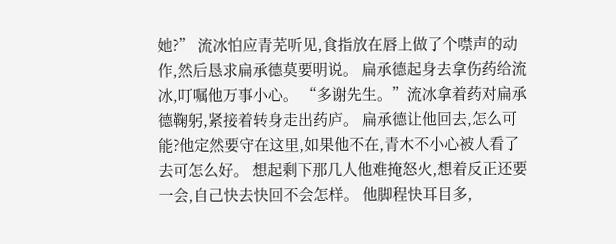她?” 流冰怕应青芜听见,食指放在唇上做了个噤声的动作,然后恳求扁承德莫要明说。 扁承德起身去拿伤药给流冰,叮嘱他万事小心。 “多谢先生。”流冰拿着药对扁承德鞠躬,紧接着转身走出药庐。 扁承德让他回去,怎么可能?他定然要守在这里,如果他不在,青木不小心被人看了去可怎么好。 想起剩下那几人他难掩怒火,想着反正还要一会,自己快去快回不会怎样。 他脚程快耳目多,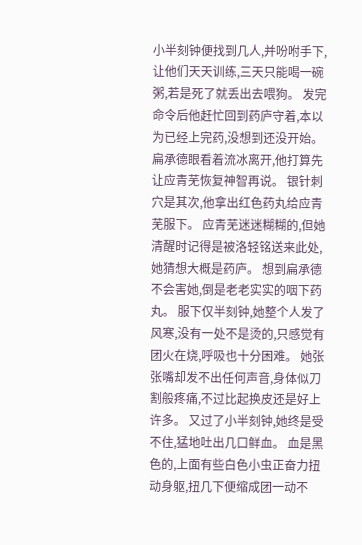小半刻钟便找到几人,并吩咐手下,让他们天天训练,三天只能喝一碗粥,若是死了就丢出去喂狗。 发完命令后他赶忙回到药庐守着,本以为已经上完药,没想到还没开始。 扁承德眼看着流冰离开,他打算先让应青芜恢复神智再说。 银针刺穴是其次,他拿出红色药丸给应青芜服下。 应青芜迷迷糊糊的,但她清醒时记得是被洛轻铭送来此处,她猜想大概是药庐。 想到扁承德不会害她,倒是老老实实的咽下药丸。 服下仅半刻钟,她整个人发了风寒,没有一处不是烫的,只感觉有团火在烧,呼吸也十分困难。 她张张嘴却发不出任何声音,身体似刀割般疼痛,不过比起换皮还是好上许多。 又过了小半刻钟,她终是受不住,猛地吐出几口鲜血。 血是黑色的,上面有些白色小虫正奋力扭动身躯,扭几下便缩成团一动不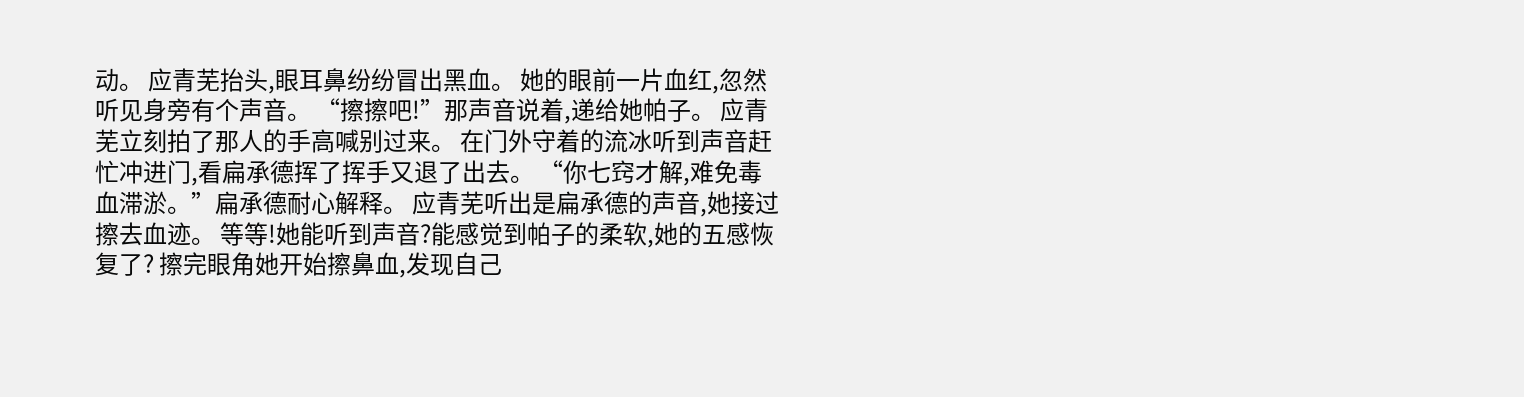动。 应青芜抬头,眼耳鼻纷纷冒出黑血。 她的眼前一片血红,忽然听见身旁有个声音。 “擦擦吧!”那声音说着,递给她帕子。 应青芜立刻拍了那人的手高喊别过来。 在门外守着的流冰听到声音赶忙冲进门,看扁承德挥了挥手又退了出去。 “你七窍才解,难免毒血滞淤。”扁承德耐心解释。 应青芜听出是扁承德的声音,她接过擦去血迹。 等等!她能听到声音?能感觉到帕子的柔软,她的五感恢复了? 擦完眼角她开始擦鼻血,发现自己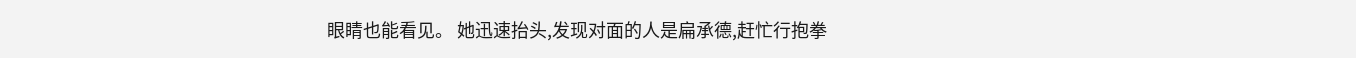眼睛也能看见。 她迅速抬头,发现对面的人是扁承德,赶忙行抱拳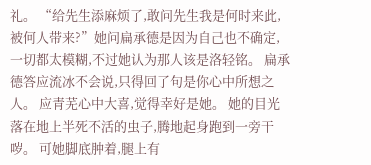礼。 “给先生添麻烦了,敢问先生我是何时来此,被何人带来?”她问扁承德是因为自己也不确定,一切都太模糊,不过她认为那人该是洛轻铭。 扁承德答应流冰不会说,只得回了句是你心中所想之人。 应青芜心中大喜,觉得幸好是她。 她的目光落在地上半死不活的虫子,腾地起身跑到一旁干哕。 可她脚底肿着,腿上有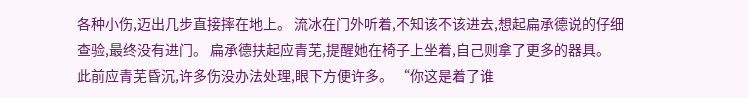各种小伤,迈出几步直接摔在地上。 流冰在门外听着,不知该不该进去,想起扁承德说的仔细查验,最终没有进门。 扁承德扶起应青芜,提醒她在椅子上坐着,自己则拿了更多的器具。 此前应青芜昏沉,许多伤没办法处理,眼下方便许多。 “你这是着了谁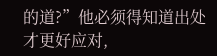的道?”他必须得知道出处才更好应对,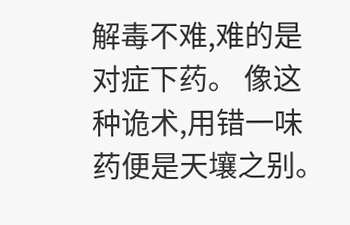解毒不难,难的是对症下药。 像这种诡术,用错一味药便是天壤之别。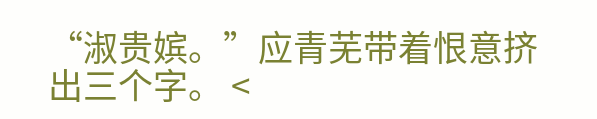“淑贵嫔。”应青芜带着恨意挤出三个字。 <